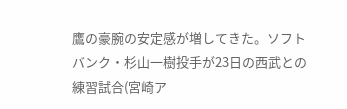鷹の豪腕の安定感が増してきた。ソフトバンク・杉山一樹投手が23日の西武との練習試合(宮崎ア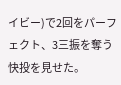イビー)で2回をパーフェクト、3三振を奪う快投を見せた。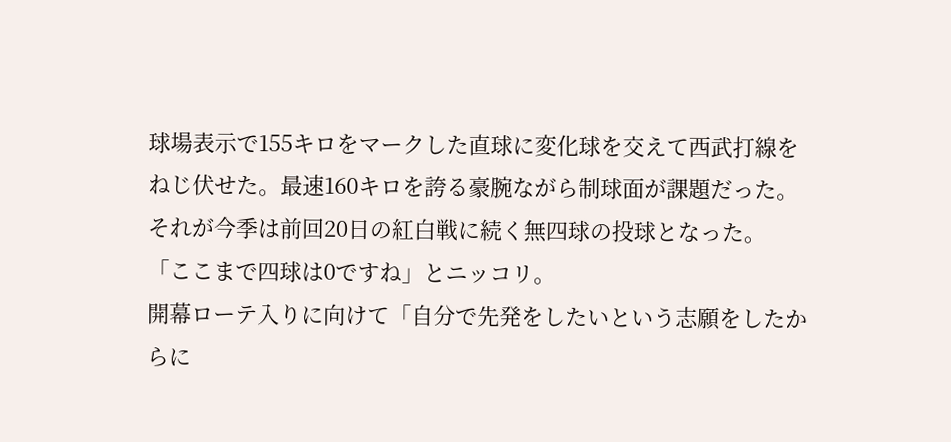球場表示で155キロをマークした直球に変化球を交えて西武打線をねじ伏せた。最速160キロを誇る豪腕ながら制球面が課題だった。それが今季は前回20日の紅白戦に続く無四球の投球となった。
「ここまで四球は0ですね」とニッコリ。
開幕ローテ入りに向けて「自分で先発をしたいという志願をしたからに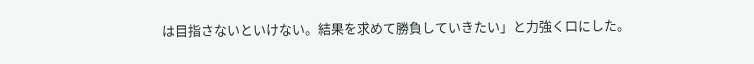は目指さないといけない。結果を求めて勝負していきたい」と力強く口にした。